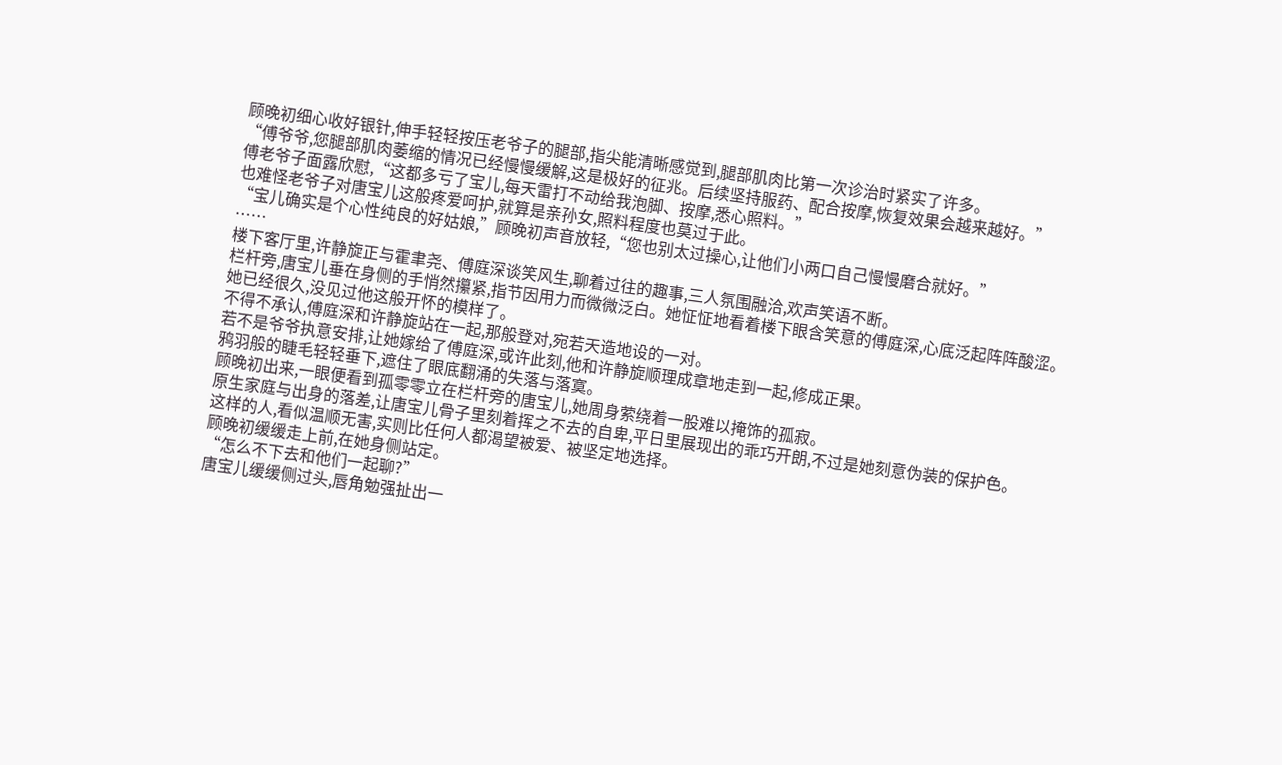顾晚初细心收好银针,伸手轻轻按压老爷子的腿部,指尖能清晰感觉到,腿部肌肉比第一次诊治时紧实了许多。
“傅爷爷,您腿部肌肉萎缩的情况已经慢慢缓解,这是极好的征兆。后续坚持服药、配合按摩,恢复效果会越来越好。”
傅老爷子面露欣慰,“这都多亏了宝儿,每天雷打不动给我泡脚、按摩,悉心照料。”
也难怪老爷子对唐宝儿这般疼爱呵护,就算是亲孙女,照料程度也莫过于此。
“宝儿确实是个心性纯良的好姑娘,”顾晚初声音放轻,“您也别太过操心,让他们小两口自己慢慢磨合就好。”
……
楼下客厅里,许静旋正与霍聿尧、傅庭深谈笑风生,聊着过往的趣事,三人氛围融洽,欢声笑语不断。
栏杆旁,唐宝儿垂在身侧的手悄然攥紧,指节因用力而微微泛白。她怔怔地看着楼下眼含笑意的傅庭深,心底泛起阵阵酸涩。
她已经很久,没见过他这般开怀的模样了。
不得不承认,傅庭深和许静旋站在一起,那般登对,宛若天造地设的一对。
若不是爷爷执意安排,让她嫁给了傅庭深,或许此刻,他和许静旋顺理成章地走到一起,修成正果。
鸦羽般的睫毛轻轻垂下,遮住了眼底翻涌的失落与落寞。
顾晚初出来,一眼便看到孤零零立在栏杆旁的唐宝儿,她周身萦绕着一股难以掩饰的孤寂。
原生家庭与出身的落差,让唐宝儿骨子里刻着挥之不去的自卑,平日里展现出的乖巧开朗,不过是她刻意伪装的保护色。
这样的人,看似温顺无害,实则比任何人都渴望被爱、被坚定地选择。
顾晚初缓缓走上前,在她身侧站定。
“怎么不下去和他们一起聊?”
唐宝儿缓缓侧过头,唇角勉强扯出一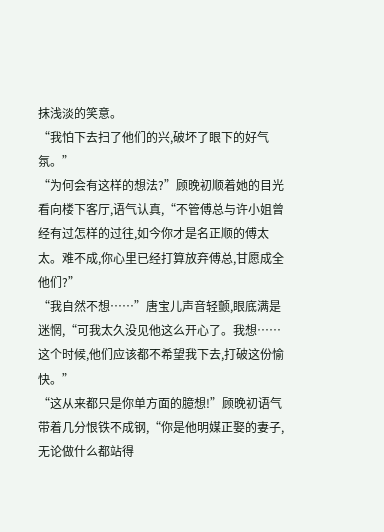抹浅淡的笑意。
“我怕下去扫了他们的兴,破坏了眼下的好气氛。”
“为何会有这样的想法?”顾晚初顺着她的目光看向楼下客厅,语气认真,“不管傅总与许小姐曾经有过怎样的过往,如今你才是名正顺的傅太太。难不成,你心里已经打算放弃傅总,甘愿成全他们?”
“我自然不想……”唐宝儿声音轻颤,眼底满是迷惘,“可我太久没见他这么开心了。我想……这个时候,他们应该都不希望我下去,打破这份愉快。”
“这从来都只是你单方面的臆想!”顾晚初语气带着几分恨铁不成钢,“你是他明媒正娶的妻子,无论做什么都站得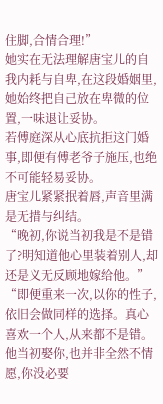住脚,合情合理!”
她实在无法理解唐宝儿的自我内耗与自卑,在这段婚姻里,她始终把自己放在卑微的位置,一味退让妥协。
若傅庭深从心底抗拒这门婚事,即便有傅老爷子施压,也绝不可能轻易妥协。
唐宝儿紧紧抿着唇,声音里满是无措与纠结。
“晚初,你说当初我是不是错了?明知道他心里装着别人,却还是义无反顾地嫁给他。”
“即便重来一次,以你的性子,依旧会做同样的选择。真心喜欢一个人,从来都不是错。他当初娶你,也并非全然不情愿,你没必要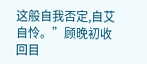这般自我否定,自艾自怜。”顾晚初收回目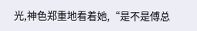光,神色郑重地看着她,“是不是傅总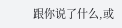跟你说了什么,或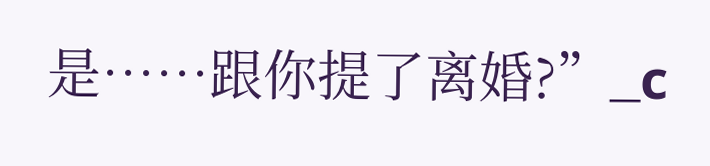是……跟你提了离婚?”_c